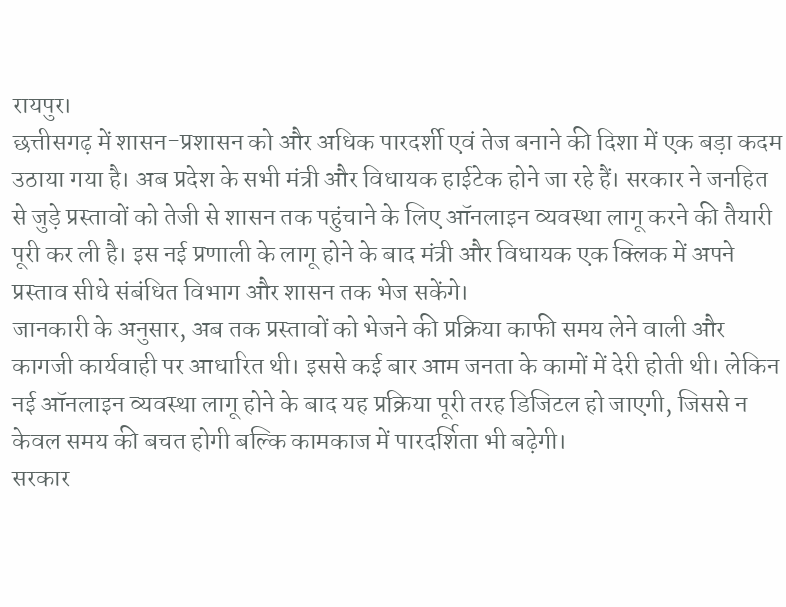रायपुर।
छत्तीसगढ़ में शासन-प्रशासन को और अधिक पारदर्शी एवं तेज बनाने की दिशा में एक बड़ा कदम उठाया गया है। अब प्रदेश के सभी मंत्री और विधायक हाईटेक होने जा रहे हैं। सरकार ने जनहित से जुड़े प्रस्तावों को तेजी से शासन तक पहुंचाने के लिए ऑनलाइन व्यवस्था लागू करने की तैयारी पूरी कर ली है। इस नई प्रणाली के लागू होने के बाद मंत्री और विधायक एक क्लिक में अपने प्रस्ताव सीधे संबंधित विभाग और शासन तक भेज सकेंगे।
जानकारी के अनुसार, अब तक प्रस्तावों को भेजने की प्रक्रिया काफी समय लेने वाली और कागजी कार्यवाही पर आधारित थी। इससे कई बार आम जनता के कामों में देरी होती थी। लेकिन नई ऑनलाइन व्यवस्था लागू होने के बाद यह प्रक्रिया पूरी तरह डिजिटल हो जाएगी, जिससे न केवल समय की बचत होगी बल्कि कामकाज में पारदर्शिता भी बढ़ेगी।
सरकार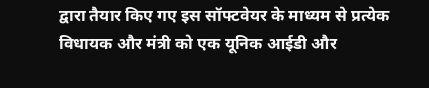द्वारा तैयार किए गए इस सॉफ्टवेयर के माध्यम से प्रत्येक विधायक और मंत्री को एक यूनिक आईडी और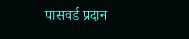पासवर्ड प्रदान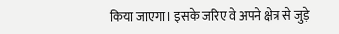किया जाएगा। इसके जरिए वे अपने क्षेत्र से जुड़े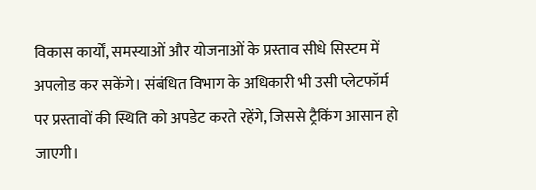विकास कार्यों, समस्याओं और योजनाओं के प्रस्ताव सीधे सिस्टम में अपलोड कर सकेंगे। संबंधित विभाग के अधिकारी भी उसी प्लेटफॉर्म पर प्रस्तावों की स्थिति को अपडेट करते रहेंगे, जिससे ट्रैकिंग आसान हो जाएगी।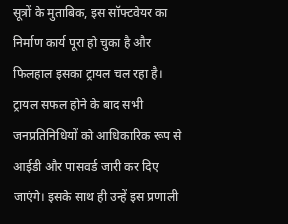सूत्रों के मुताबिक, इस सॉफ्टवेयर का निर्माण कार्य पूरा हो चुका है और फिलहाल इसका ट्रायल चल रहा है। ट्रायल सफल होने के बाद सभी जनप्रतिनिधियों को आधिकारिक रूप से आईडी और पासवर्ड जारी कर दिए जाएंगे। इसके साथ ही उन्हें इस प्रणाली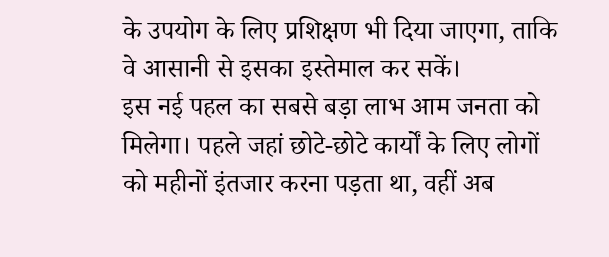के उपयोग के लिए प्रशिक्षण भी दिया जाएगा, ताकि वे आसानी से इसका इस्तेमाल कर सकें।
इस नई पहल का सबसे बड़ा लाभ आम जनता को मिलेगा। पहले जहां छोटे-छोटे कार्यों के लिए लोगों को महीनों इंतजार करना पड़ता था, वहीं अब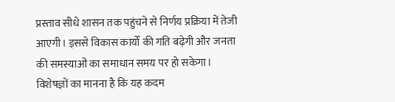प्रस्ताव सीधे शासन तक पहुंचने से निर्णय प्रक्रिया में तेजी आएगी। इससे विकास कार्यों की गति बढ़ेगी और जनता की समस्याओं का समाधान समय पर हो सकेगा।
विशेषज्ञों का मानना है कि यह कदम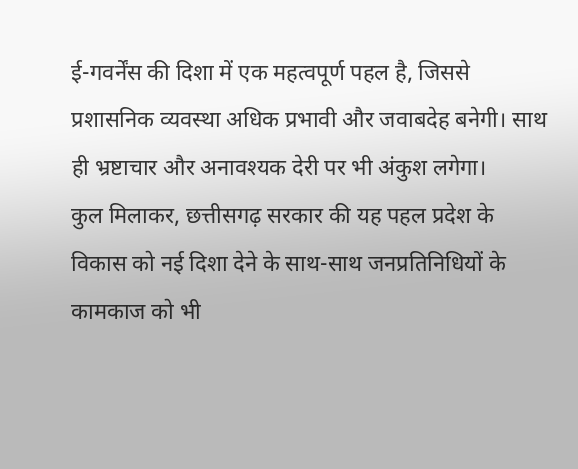ई-गवर्नेंस की दिशा में एक महत्वपूर्ण पहल है, जिससे प्रशासनिक व्यवस्था अधिक प्रभावी और जवाबदेह बनेगी। साथ ही भ्रष्टाचार और अनावश्यक देरी पर भी अंकुश लगेगा।
कुल मिलाकर, छत्तीसगढ़ सरकार की यह पहल प्रदेश के विकास को नई दिशा देने के साथ-साथ जनप्रतिनिधियों के कामकाज को भी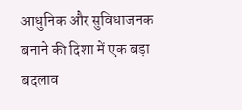आधुनिक और सुविधाजनक बनाने की दिशा में एक बड़ा बदलाव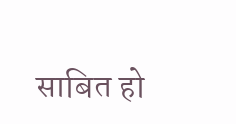साबित हो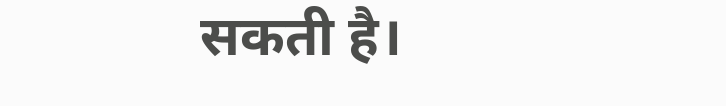सकती है।